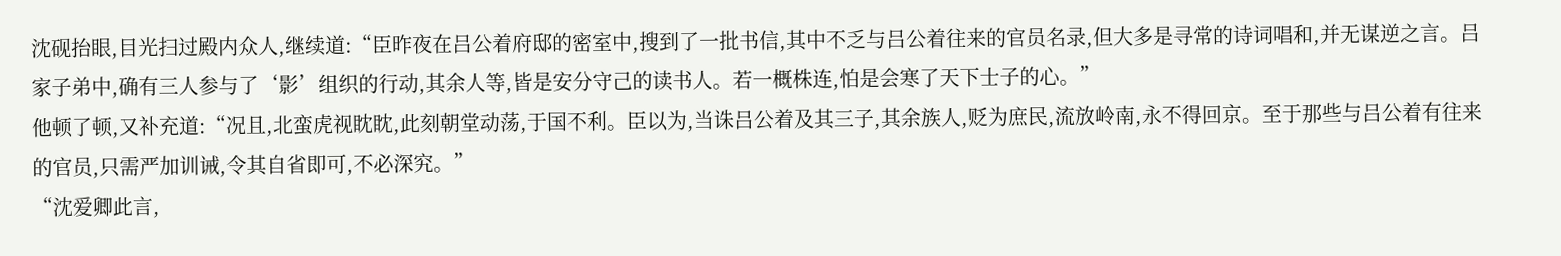沈砚抬眼,目光扫过殿内众人,继续道:“臣昨夜在吕公着府邸的密室中,搜到了一批书信,其中不乏与吕公着往来的官员名录,但大多是寻常的诗词唱和,并无谋逆之言。吕家子弟中,确有三人参与了‘影’组织的行动,其余人等,皆是安分守己的读书人。若一概株连,怕是会寒了天下士子的心。”
他顿了顿,又补充道:“况且,北蛮虎视眈眈,此刻朝堂动荡,于国不利。臣以为,当诛吕公着及其三子,其余族人,贬为庶民,流放岭南,永不得回京。至于那些与吕公着有往来的官员,只需严加训诫,令其自省即可,不必深究。”
“沈爱卿此言,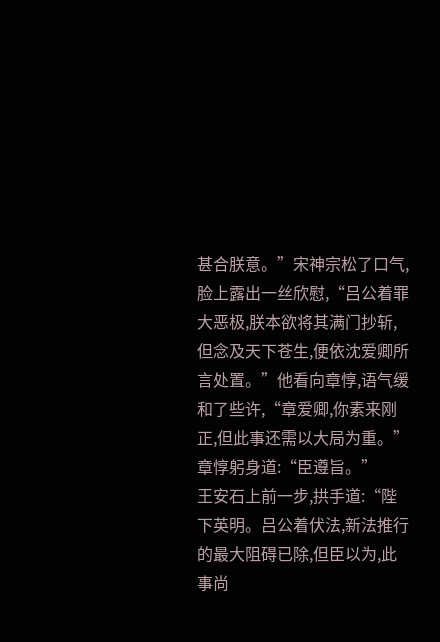甚合朕意。”宋神宗松了口气,脸上露出一丝欣慰,“吕公着罪大恶极,朕本欲将其满门抄斩,但念及天下苍生,便依沈爱卿所言处置。”他看向章惇,语气缓和了些许,“章爱卿,你素来刚正,但此事还需以大局为重。”
章惇躬身道:“臣遵旨。”
王安石上前一步,拱手道:“陛下英明。吕公着伏法,新法推行的最大阻碍已除,但臣以为,此事尚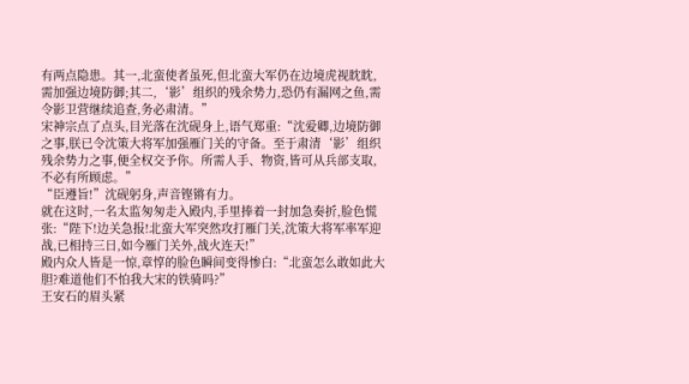有两点隐患。其一,北蛮使者虽死,但北蛮大军仍在边境虎视眈眈,需加强边境防御;其二,‘影’组织的残余势力,恐仍有漏网之鱼,需令影卫营继续追查,务必肃清。”
宋神宗点了点头,目光落在沈砚身上,语气郑重:“沈爱卿,边境防御之事,朕已令沈策大将军加强雁门关的守备。至于肃清‘影’组织残余势力之事,便全权交予你。所需人手、物资,皆可从兵部支取,不必有所顾虑。”
“臣遵旨!”沈砚躬身,声音铿锵有力。
就在这时,一名太监匆匆走入殿内,手里捧着一封加急奏折,脸色慌张:“陛下!边关急报!北蛮大军突然攻打雁门关,沈策大将军率军迎战,已相持三日,如今雁门关外,战火连天!”
殿内众人皆是一惊,章惇的脸色瞬间变得惨白:“北蛮怎么敢如此大胆?难道他们不怕我大宋的铁骑吗?”
王安石的眉头紧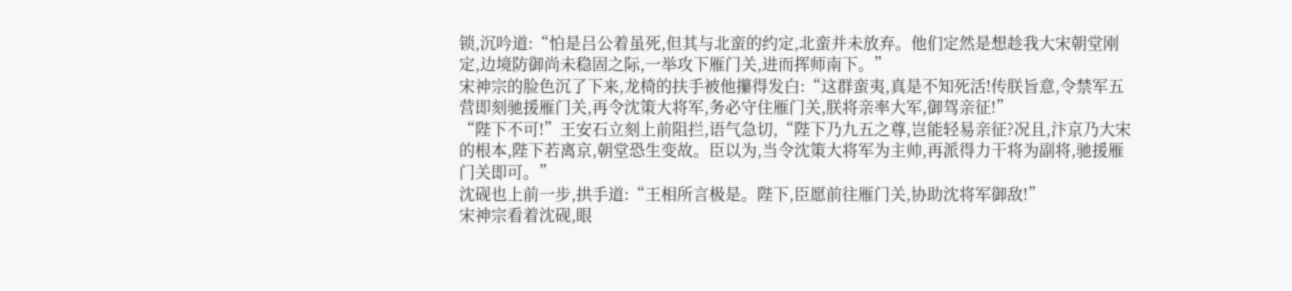锁,沉吟道:“怕是吕公着虽死,但其与北蛮的约定,北蛮并未放弃。他们定然是想趁我大宋朝堂刚定,边境防御尚未稳固之际,一举攻下雁门关,进而挥师南下。”
宋神宗的脸色沉了下来,龙椅的扶手被他攥得发白:“这群蛮夷,真是不知死活!传朕旨意,令禁军五营即刻驰援雁门关,再令沈策大将军,务必守住雁门关,朕将亲率大军,御驾亲征!”
“陛下不可!”王安石立刻上前阻拦,语气急切,“陛下乃九五之尊,岂能轻易亲征?况且,汴京乃大宋的根本,陛下若离京,朝堂恐生变故。臣以为,当令沈策大将军为主帅,再派得力干将为副将,驰援雁门关即可。”
沈砚也上前一步,拱手道:“王相所言极是。陛下,臣愿前往雁门关,协助沈将军御敌!”
宋神宗看着沈砚,眼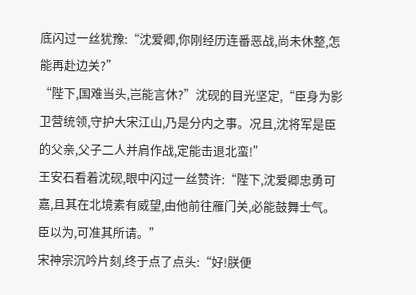底闪过一丝犹豫:“沈爱卿,你刚经历连番恶战,尚未休整,怎能再赴边关?”
“陛下,国难当头,岂能言休?”沈砚的目光坚定,“臣身为影卫营统领,守护大宋江山,乃是分内之事。况且,沈将军是臣的父亲,父子二人并肩作战,定能击退北蛮!”
王安石看着沈砚,眼中闪过一丝赞许:“陛下,沈爱卿忠勇可嘉,且其在北境素有威望,由他前往雁门关,必能鼓舞士气。臣以为,可准其所请。”
宋神宗沉吟片刻,终于点了点头:“好!朕便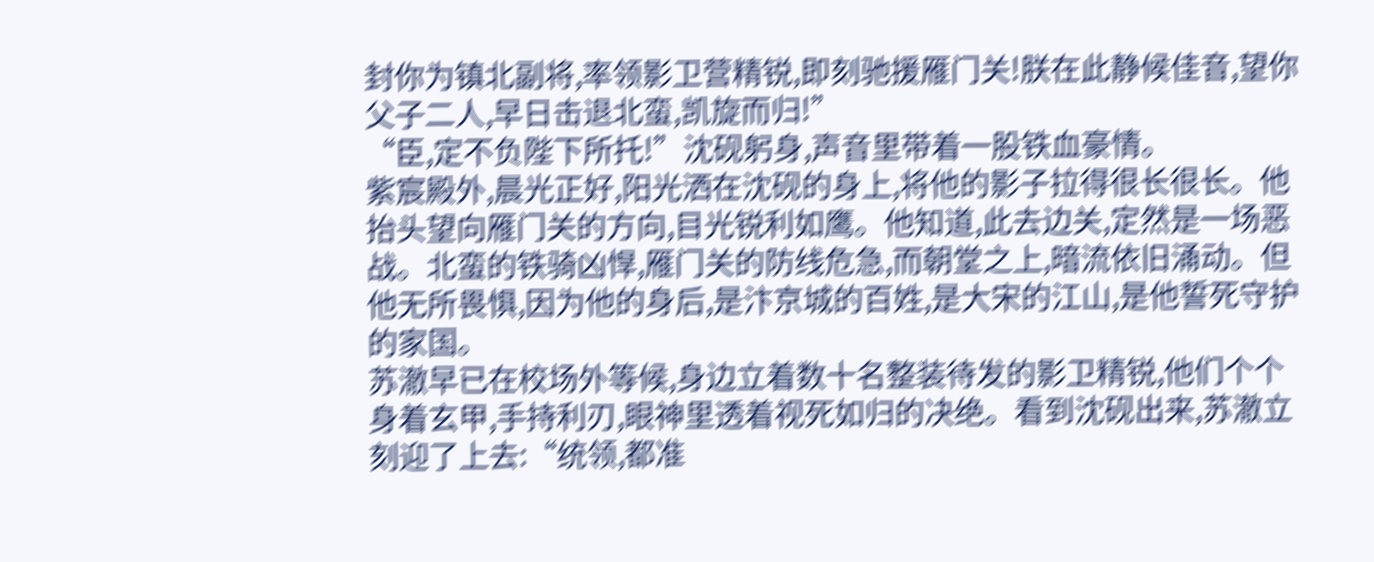封你为镇北副将,率领影卫营精锐,即刻驰援雁门关!朕在此静候佳音,望你父子二人,早日击退北蛮,凯旋而归!”
“臣,定不负陛下所托!”沈砚躬身,声音里带着一股铁血豪情。
紫宸殿外,晨光正好,阳光洒在沈砚的身上,将他的影子拉得很长很长。他抬头望向雁门关的方向,目光锐利如鹰。他知道,此去边关,定然是一场恶战。北蛮的铁骑凶悍,雁门关的防线危急,而朝堂之上,暗流依旧涌动。但他无所畏惧,因为他的身后,是汴京城的百姓,是大宋的江山,是他誓死守护的家国。
苏澈早已在校场外等候,身边立着数十名整装待发的影卫精锐,他们个个身着玄甲,手持利刃,眼神里透着视死如归的决绝。看到沈砚出来,苏澈立刻迎了上去:“统领,都准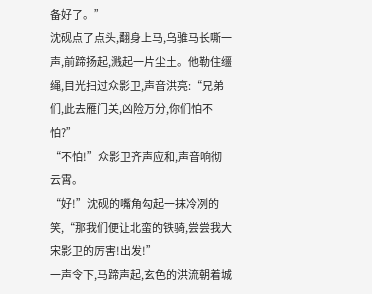备好了。”
沈砚点了点头,翻身上马,乌骓马长嘶一声,前蹄扬起,溅起一片尘土。他勒住缰绳,目光扫过众影卫,声音洪亮:“兄弟们,此去雁门关,凶险万分,你们怕不怕?”
“不怕!”众影卫齐声应和,声音响彻云霄。
“好!”沈砚的嘴角勾起一抹冷冽的笑,“那我们便让北蛮的铁骑,尝尝我大宋影卫的厉害!出发!”
一声令下,马蹄声起,玄色的洪流朝着城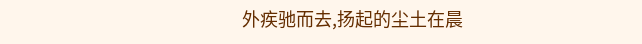外疾驰而去,扬起的尘土在晨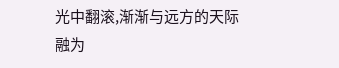光中翻滚,渐渐与远方的天际融为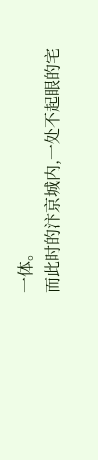一体。
而此时的汴京城内,一处不起眼的宅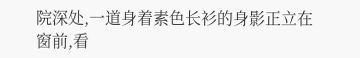院深处,一道身着素色长衫的身影正立在窗前,看